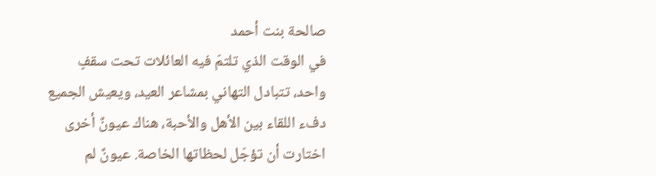صالحة بنت أحمد
في الوقت الذي تلتمّ فيه العائلات تحت سقفٍ واحد، تتبادل التهاني بمشاعر العيد، ويعيش الجميع دفء اللقاء بين الأهل والأحبة، هناك عيونٌ أخرى اختارت أن تؤجّل لحظاتها الخاصة. عيونٌ لم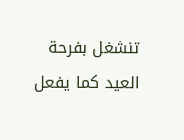تنشغل بفرحة العيد كما يفعل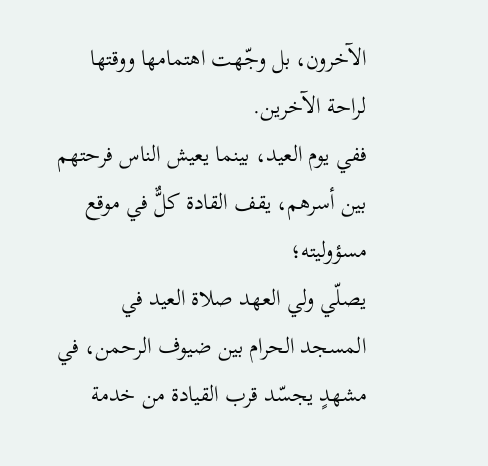الآخرون، بل وجّهت اهتمامها ووقتها لراحة الآخرين.
ففي يوم العيد، بينما يعيش الناس فرحتهم بين أسرهم، يقف القادة كلٌّ في موقع مسؤوليته؛
يصلّي ولي العهد صلاة العيد في المسجد الحرام بين ضيوف الرحمن، في مشهدٍ يجسّد قرب القيادة من خدمة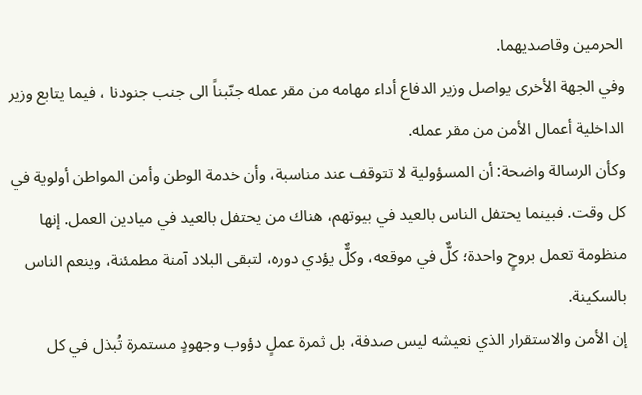الحرمين وقاصديهما.
وفي الجهة الأخرى يواصل وزير الدفاع أداء مهامه من مقر عمله جنّبناً الى جنب جنودنا ، فيما يتابع وزير الداخلية أعمال الأمن من مقر عمله.
وكأن الرسالة واضحة: أن المسؤولية لا تتوقف عند مناسبة، وأن خدمة الوطن وأمن المواطن أولوية في كل وقت. فبينما يحتفل الناس بالعيد في بيوتهم، هناك من يحتفل بالعيد في ميادين العمل. إنها منظومة تعمل بروحٍ واحدة؛ كلٌّ في موقعه، وكلٌّ يؤدي دوره، لتبقى البلاد آمنة مطمئنة، وينعم الناس بالسكينة.
إن الأمن والاستقرار الذي نعيشه ليس صدفة، بل ثمرة عملٍ دؤوب وجهودٍ مستمرة تُبذل في كل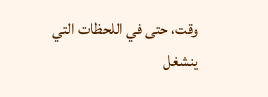وقت، حتى في اللحظات التي ينشغل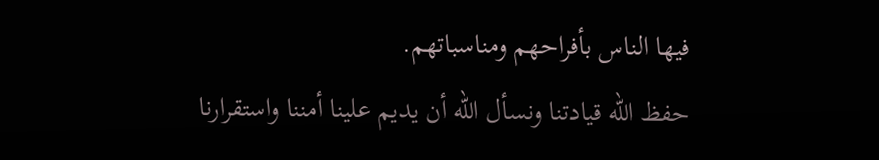فيها الناس بأفراحهم ومناسباتهم.
حفظ الله قيادتنا ونسأل الله أن يديم علينا أمننا واستقرارنا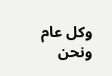وكل عام ونحن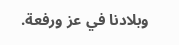وبلادنا في عز ورفعة.